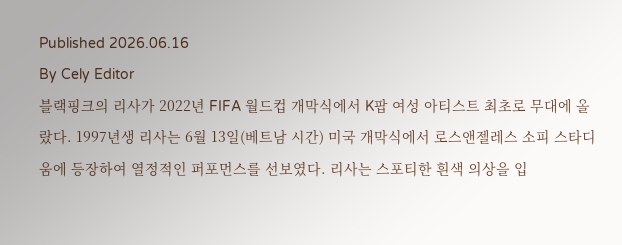Published 2026.06.16
By Cely Editor
블랙핑크의 리사가 2022년 FIFA 월드컵 개막식에서 K팝 여성 아티스트 최초로 무대에 올랐다. 1997년생 리사는 6월 13일(베트남 시간) 미국 개막식에서 로스앤젤레스 소피 스타디움에 등장하여 열정적인 퍼포먼스를 선보였다. 리사는 스포티한 흰색 의상을 입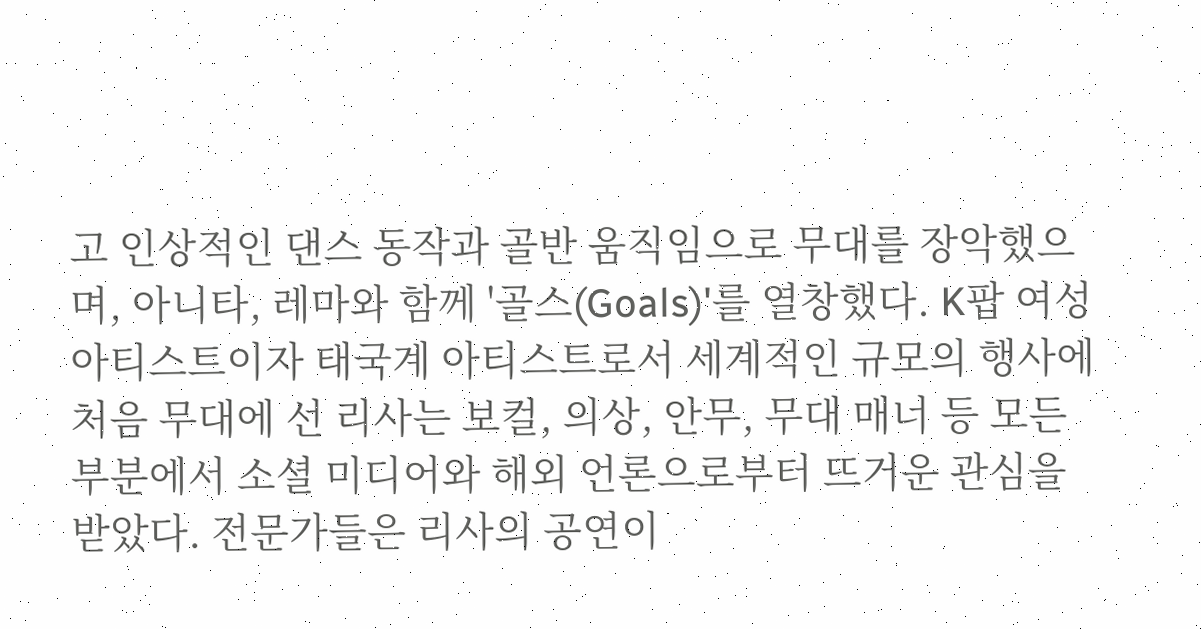고 인상적인 댄스 동작과 골반 움직임으로 무대를 장악했으며, 아니타, 레마와 함께 '골스(Goals)'를 열창했다. K팝 여성 아티스트이자 태국계 아티스트로서 세계적인 규모의 행사에 처음 무대에 선 리사는 보컬, 의상, 안무, 무대 매너 등 모든 부분에서 소셜 미디어와 해외 언론으로부터 뜨거운 관심을 받았다. 전문가들은 리사의 공연이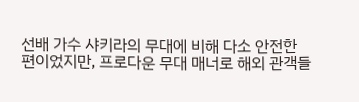선배 가수 샤키라의 무대에 비해 다소 안전한 편이었지만, 프로다운 무대 매너로 해외 관객들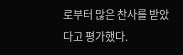로부터 많은 찬사를 받았다고 평가했다.